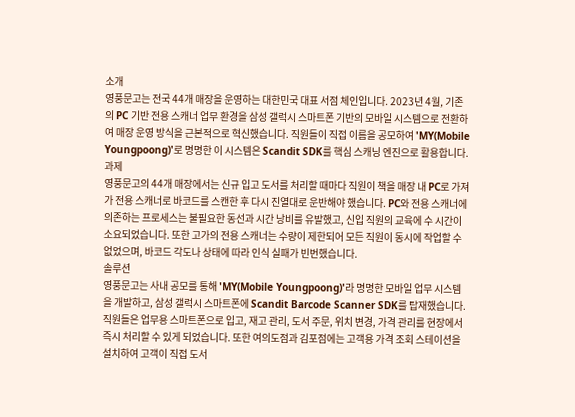소개
영풍문고는 전국 44개 매장을 운영하는 대한민국 대표 서점 체인입니다. 2023년 4월, 기존의 PC 기반 전용 스캐너 업무 환경을 삼성 갤럭시 스마트폰 기반의 모바일 시스템으로 전환하여 매장 운영 방식을 근본적으로 혁신했습니다. 직원들이 직접 이름을 공모하여 'MY(Mobile Youngpoong)'로 명명한 이 시스템은 Scandit SDK를 핵심 스캐닝 엔진으로 활용합니다.
과제
영풍문고의 44개 매장에서는 신규 입고 도서를 처리할 때마다 직원이 책을 매장 내 PC로 가져가 전용 스캐너로 바코드를 스캔한 후 다시 진열대로 운반해야 했습니다. PC와 전용 스캐너에 의존하는 프로세스는 불필요한 동선과 시간 낭비를 유발했고, 신입 직원의 교육에 수 시간이 소요되었습니다. 또한 고가의 전용 스캐너는 수량이 제한되어 모든 직원이 동시에 작업할 수 없었으며, 바코드 각도나 상태에 따라 인식 실패가 빈번했습니다.
솔루션
영풍문고는 사내 공모를 통해 'MY(Mobile Youngpoong)'라 명명한 모바일 업무 시스템을 개발하고, 삼성 갤럭시 스마트폰에 Scandit Barcode Scanner SDK를 탑재했습니다. 직원들은 업무용 스마트폰으로 입고, 재고 관리, 도서 주문, 위치 변경, 가격 관리를 현장에서 즉시 처리할 수 있게 되었습니다. 또한 여의도점과 김포점에는 고객용 가격 조회 스테이션을 설치하여 고객이 직접 도서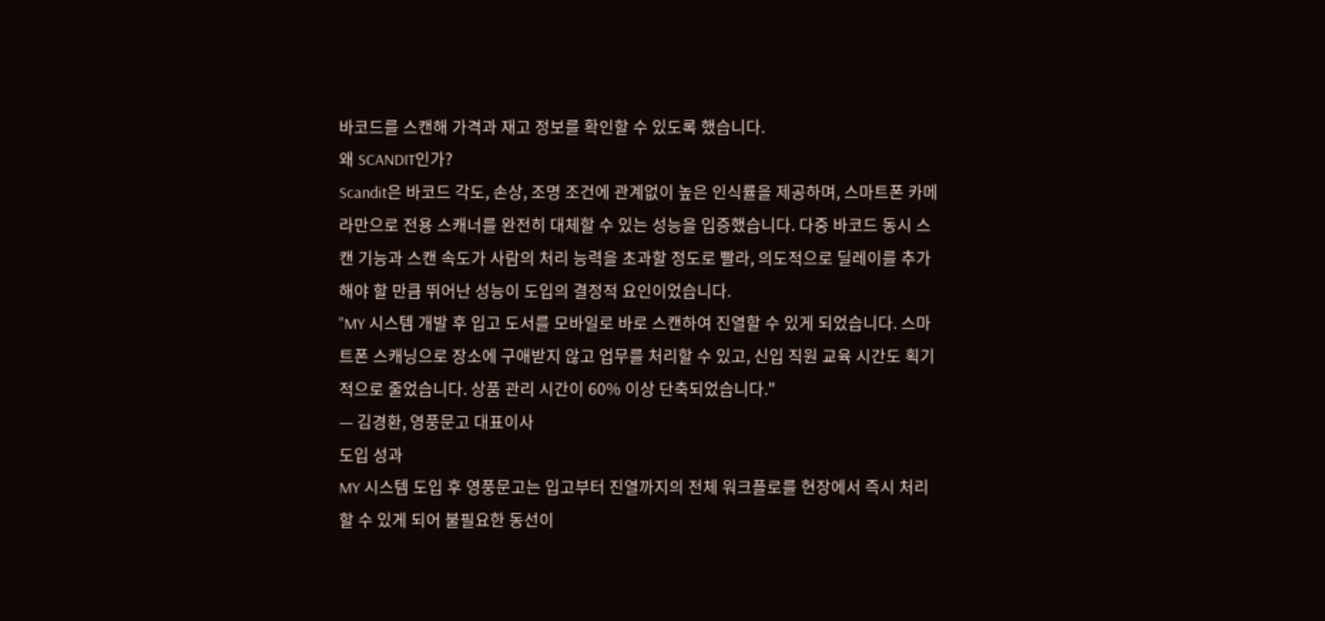바코드를 스캔해 가격과 재고 정보를 확인할 수 있도록 했습니다.
왜 SCANDIT인가?
Scandit은 바코드 각도, 손상, 조명 조건에 관계없이 높은 인식률을 제공하며, 스마트폰 카메라만으로 전용 스캐너를 완전히 대체할 수 있는 성능을 입증했습니다. 다중 바코드 동시 스캔 기능과 스캔 속도가 사람의 처리 능력을 초과할 정도로 빨라, 의도적으로 딜레이를 추가해야 할 만큼 뛰어난 성능이 도입의 결정적 요인이었습니다.
"MY 시스템 개발 후 입고 도서를 모바일로 바로 스캔하여 진열할 수 있게 되었습니다. 스마트폰 스캐닝으로 장소에 구애받지 않고 업무를 처리할 수 있고, 신입 직원 교육 시간도 획기적으로 줄었습니다. 상품 관리 시간이 60% 이상 단축되었습니다."
— 김경환, 영풍문고 대표이사
도입 성과
MY 시스템 도입 후 영풍문고는 입고부터 진열까지의 전체 워크플로를 현장에서 즉시 처리할 수 있게 되어 불필요한 동선이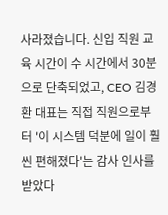사라졌습니다. 신입 직원 교육 시간이 수 시간에서 30분으로 단축되었고, CEO 김경환 대표는 직접 직원으로부터 '이 시스템 덕분에 일이 훨씬 편해졌다'는 감사 인사를 받았다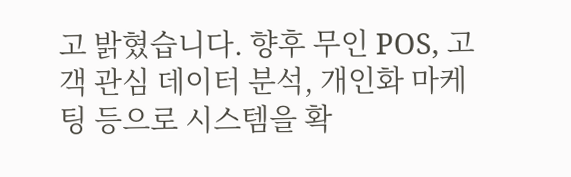고 밝혔습니다. 향후 무인 POS, 고객 관심 데이터 분석, 개인화 마케팅 등으로 시스템을 확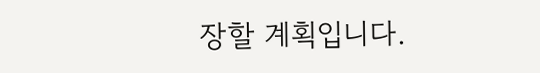장할 계획입니다.